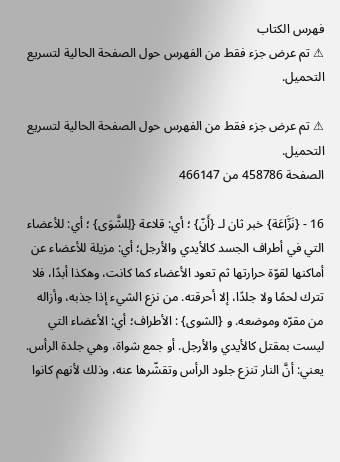فهرس الكتاب
⚠ تم عرض جزء فقط من الفهرس حول الصفحة الحالية لتسريع التحميل.

⚠ تم عرض جزء فقط من الفهرس حول الصفحة الحالية لتسريع التحميل.
الصفحة 458786 من 466147

16 - {نَزَّاعَة} خبر ثان لـ {أَنّ} ؛ أي: قلاعة {لِلشَّوَى} ؛ أي: للأعضاء التي في أطراف الجسد كالأيدي والأرجل؛ أي: مزيلة للأعضاء عن أماكنها لقوّة حرارتها ثم تعود الأعضاء كما كانت، وهكذا أبدًا، فلا تترك لحمًا ولا جلدًا، إلا أحرقته. من نزع الشيء إذا جذبه، وأزاله من مقرّه وموضعه. و {الشوى} : الأطراف؛ أي: الأعضاء التي ليست بمقتل كالأيدي والأرجل. أو جمع شواة، وهي جلدة الرأس. يعني: أنَّ النار تنزع جلود الرأس وتقشّرها عنه، وذلك لأنهم كانوا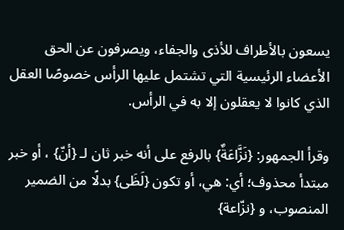يسعون بالأطراف للأذى والجفاء، ويصرفون عن الحق الأعضاء الرئيسية التي تشتمل عليها الرأس خصوصًا العقل الذي كانوا لا يعقلون إلا به في الرأس.

وقرأ الجمهور: {نَزَّاعَةٌ} بالرفع على أنه خبر ثان لـ {أنّ} ، أو خبر مبتدأ محذوف؛ أي: هي، أو تكون {لَظَى} بدلًا من الضمير المنصوب، و {نزّاعة}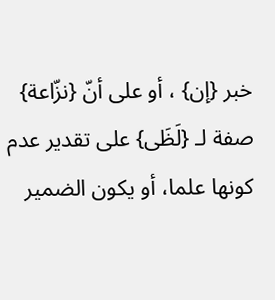خبر {إن} ، أو على أنّ {نزّاعة} صفة لـ {لَظَى} على تقدير عدم كونها علما، أو يكون الضمير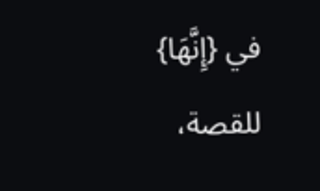في {إِنَّهَا} للقصة،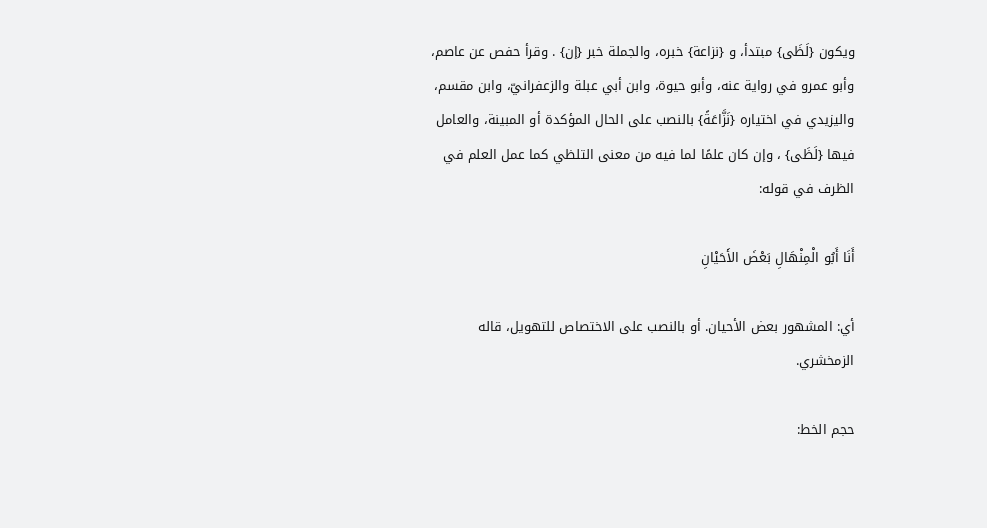ويكون {لَظَى} مبتدأ، و {نزاعة} خبره، والجملة خبر {إن} . وقرأ حفص عن عاصم، وأبو عمرو في رواية عنه، وأبو حيوة، وابن أبي عبلة والزعفرانيّ، وابن مقسم، واليزيدي في اختياره {نَزَّاعَةً} بالنصب على الحال المؤكدة أو المبينة، والعامل فيها {لَظَى} ، وإن كان علمًا لما فيه من معنى التلظي كما عمل العلم في الظرف في قوله:

أَنَا أَبُو الْمِنْهَالِ بَعْضَ الأَحَيْانِ

أي: المشهور بعض الأحيان. أو بالنصب على الاختصاص للتهويل، قاله الزمخشري.

حجم الخط: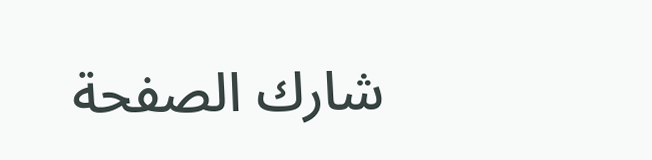شارك الصفحة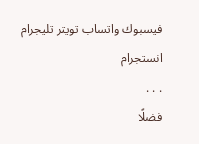فيسبوك واتساب تويتر تليجرام انستجرام
. . .
فضلًا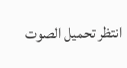انتظر تحميل الصوت